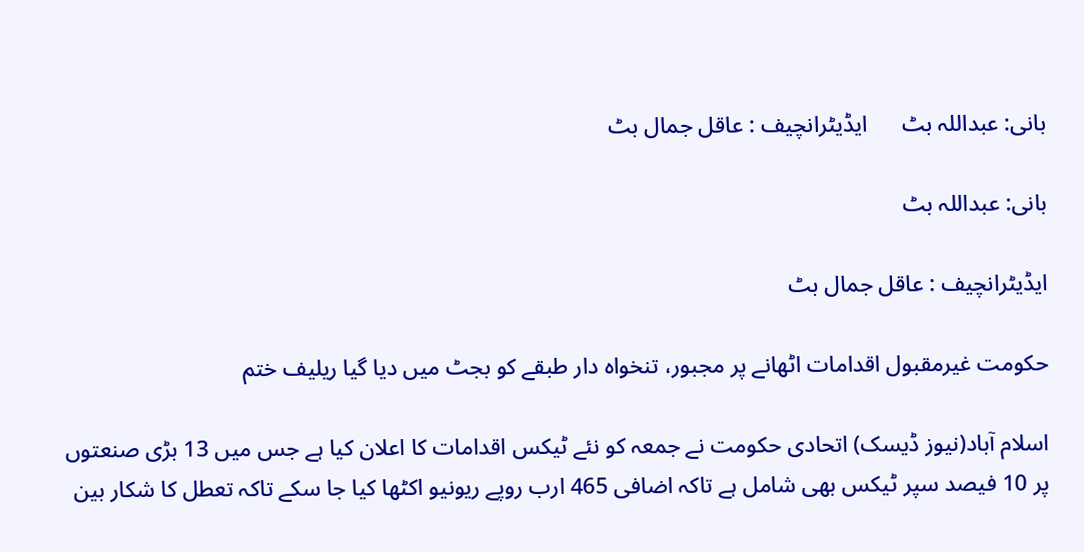بانی: عبداللہ بٹ      ایڈیٹرانچیف : عاقل جمال بٹ

بانی: عبداللہ بٹ

ایڈیٹرانچیف : عاقل جمال بٹ

حکومت غیرمقبول اقدامات اٹھانے پر مجبور، تنخواہ دار طبقے کو بجٹ میں دیا گیا ریلیف ختم

اسلام آباد(نیوز ڈیسک) اتحادی حکومت نے جمعہ کو نئے ٹیکس اقدامات کا اعلان کیا ہے جس میں 13 بڑی صنعتوں پر 10 فیصد سپر ٹیکس بھی شامل ہے تاکہ اضافی 465 ارب روپے ریونیو اکٹھا کیا جا سکے تاکہ تعطل کا شکار بین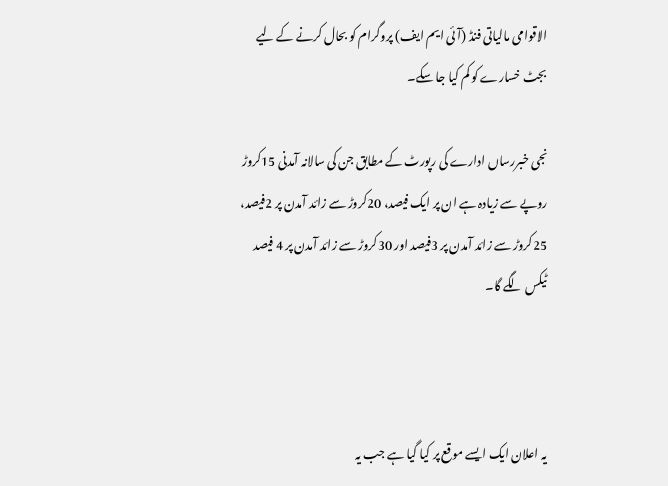الاقوامی مالیاتی فنڈ (آئی ایم ایف) پروگرام کو بحال کرنے کے لیے بجٹ خسارے کو کم کیا جا سکے۔

نجی خبررساں ادارے کی رپورٹ کے مطابق جن کی سالانہ آمدنی 15کروڑ روپے سے زیادہ ہے ان پر ایک فیصد، 20کروڑ سے زائد آمدن پر 2فیصد، 25کروڑ سے زائد آمدن پر 3فیصد اور 30کروڑ سے زائد آمدن پر 4 فیصد ٹیکس لگے گا۔



یہ اعلان ایک ایسے موقع پر کیا گیا ہے جب یہ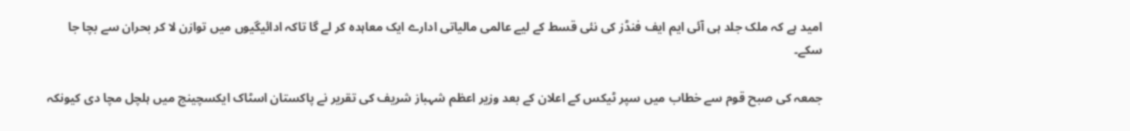امید ہے کہ ملک جلد ہی آئی ایم ایف فنڈز کی نئی قسط کے لیے عالمی مالیاتی ادارے ایک معاہدہ کر لے گا تاکہ ادائیگیوں میں توازن لا کر بحران سے بچا جا سکے۔

جمعہ کی صبح قوم سے خطاب میں سپر ٹیکس کے اعلان کے بعد وزیر اعظم شہباز شریف کی تقریر نے پاکستان اسٹاک ایکسچینج میں ہلچل مچا دی کیونکہ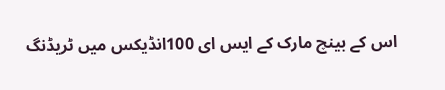اس کے بینچ مارک کے ایس ای 100انڈیکس میں ٹریڈنگ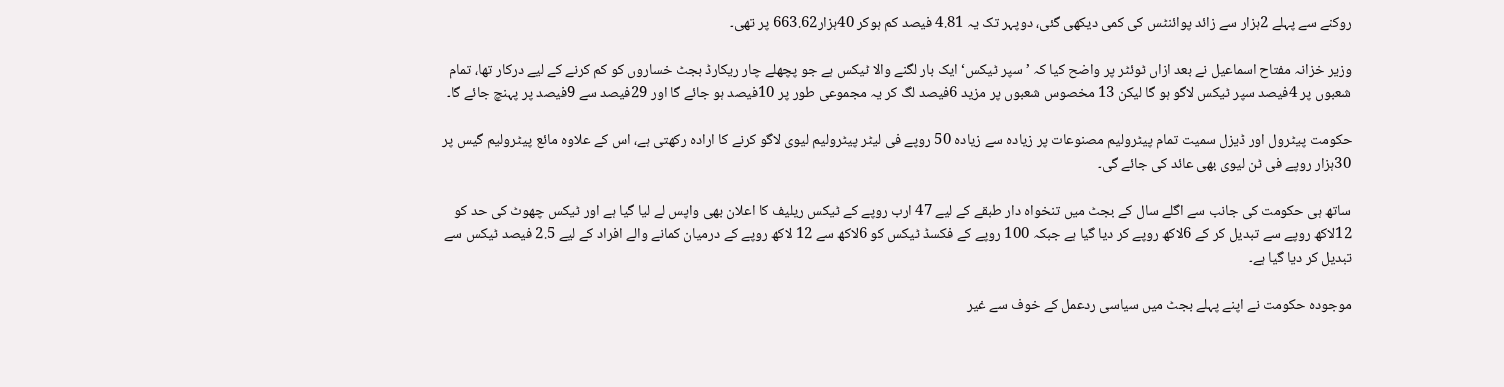روکنے سے پہلے 2ہزار سے زائد پوائنٹس کی کمی دیکھی گئی، دوپہر تک یہ 4.81 فیصد کم ہوکر 40ہزار663.62 پر تھی۔

وزیر خزانہ مفتاح اسماعیل نے بعد ازاں ٹوئٹر پر واضح کیا کہ ’سپر ٹیکس‘ ایک بار لگنے والا ٹیکس ہے جو پچھلے چار ریکارڈ بجٹ خساروں کو کم کرنے کے لیے درکار تھا، تمام شعبوں پر 4فیصد سپر ٹیکس لاگو ہو گا لیکن 13 مخصوس شعبوں پر مزید 6فیصد لگ کر یہ مجموعی طور پر 10فیصد ہو جائے گا اور 29فیصد سے 9فیصد پر پہنچ جائے گا۔

حکومت پیٹرول اور ڈیزل سمیت تمام پیٹرولیم مصنوعات پر زیادہ سے زیادہ 50 روپے فی لیٹر پیٹرولیم لیوی لاگو کرنے کا ارادہ رکھتی ہے، اس کے علاوہ مائع پیٹرولیم گیس پر 30ہزار روپے فی ٹن لیوی بھی عائد کی جائے گی۔

ساتھ ہی حکومت کی جانب سے اگلے سال کے بجٹ میں تنخواہ دار طبقے کے لیے 47 ارب روپے کے ٹیکس ریلیف کا اعلان بھی واپس لے لیا گیا ہے اور ٹیکس چھوٹ کی حد کو 12لاکھ روپے سے تبدیل کر کے 6لاکھ روپے کر دیا گیا ہے جبکہ 100 روپے کے فکسڈ ٹیکس کو 6لاکھ سے 12 لاکھ روپے کے درمیان کمانے والے افراد کے لیے 2.5 فیصد ٹیکس سے تبدیل کر دیا گیا ہے۔

موجودہ حکومت نے اپنے پہلے بجٹ میں سیاسی ردعمل کے خوف سے غیر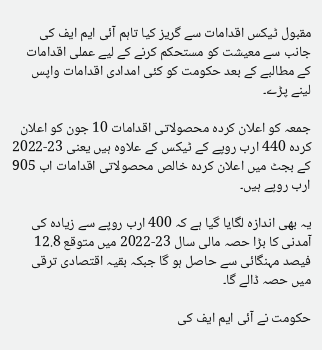مقبول ٹیکس اقدامات سے گریز کیا تاہم آئی ایم ایف کی جانب سے معیشت کو مستحکم کرنے کے لیے عملی اقدامات کے مطالبے کے بعد حکومت کو کئی امدادی اقدامات واپس لینے پڑے۔

جمعہ کو اعلان کردہ محصولاتی اقدامات 10 جون کو اعلان کردہ 440 ارب روپے کے ٹیکس کے علاوہ ہیں یعنی 23-2022 کے بجٹ میں اعلان کردہ خالص محصولاتی اقدامات اب 905 ارب روپے ہیں۔

یہ بھی اندازہ لگایا گیا ہے کہ 400 ارب روپے سے زیادہ کی آمدنی کا بڑا حصہ مالی سال 23-2022 میں متوقع 12.8 فیصد مہنگائی سے حاصل ہو گا جبکہ بقیہ اقتصادی ترقی میں حصہ ڈالے گا۔

حکومت نے آئی ایم ایف کی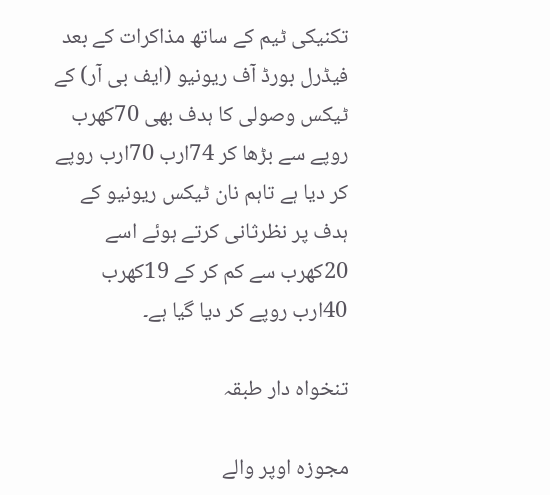تکنیکی ٹیم کے ساتھ مذاکرات کے بعد فیڈرل بورڈ آف ریونیو (ایف بی آر) کے ٹیکس وصولی کا ہدف بھی 70کھرب روپے سے بڑھا کر 74ارب 70ارب روپے کر دیا ہے تاہم نان ٹیکس ریونیو کے ہدف پر نظرثانی کرتے ہوئے اسے 20کھرب سے کم کر کے 19کھرب 40ارب روپے کر دیا گیا ہے۔

تنخواہ دار طبقہ

مجوزہ اوپر والے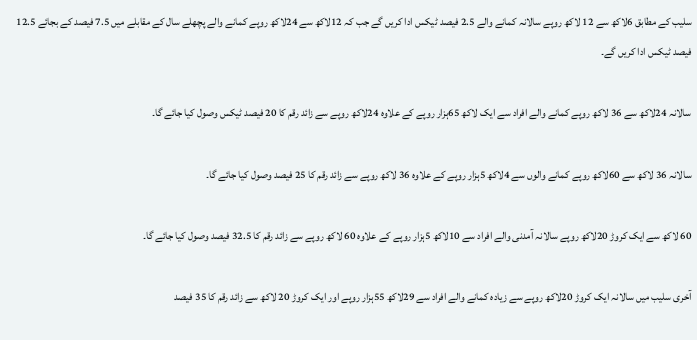سلیب کے مطابق 6لاکھ سے 12 لاکھ روپے سالانہ کمانے والے 2.5 فیصد ٹیکس ادا کریں گے جب کہ 12لاکھ سے 24لاکھ روپے کمانے والے پچھلے سال کے مقابلے میں 7.5 فیصد کے بجائے 12.5 فیصد ٹیکس ادا کریں گے۔

سالانہ 24لاکھ سے 36 لاکھ روپے کمانے والے افراد سے ایک لاکھ 65ہزار روپے کے علاوہ 24لاکھ روپے سے زائد رقم کا 20 فیصد ٹیکس وصول کیا جائے گا۔

سالانہ 36 لاکھ سے 60لاکھ روپے کمانے والوں سے 4لاکھ 5ہزار روپے کے علاوہ 36 لاکھ روپے سے زائد رقم کا 25 فیصد وصول کیا جائے گا۔

60 لاکھ سے ایک کروڑ 20لاکھ روپے سالانہ آمدنی والے افراد سے 10لاکھ 5ہزار روپے کے علاوہ 60 لاکھ روپے سے زائد رقم کا 32.5 فیصد وصول کیا جائے گا۔

آخری سلیب میں سالانہ ایک کروڑ 20لاکھ روپے سے زیادہ کمانے والے افراد سے 29لاکھ 55ہزار روپے اور ایک کروڑ 20 لاکھ سے زائد رقم کا 35 فیصد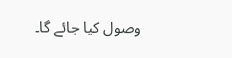وصول کیا جائے گا۔